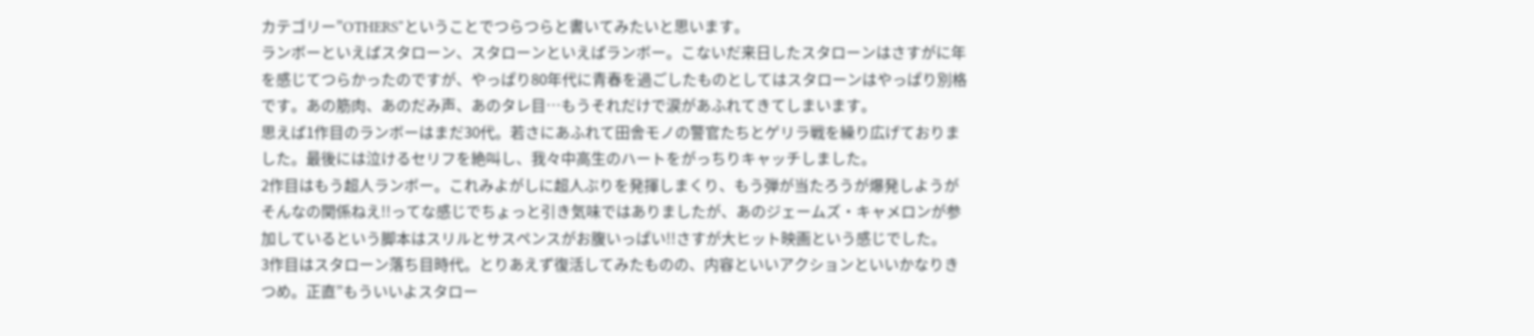カテゴリー”OTHERS”ということでつらつらと書いてみたいと思います。
ランボーといえばスタローン、スタローンといえばランボー。こないだ来日したスタローンはさすがに年を感じてつらかったのですが、やっぱり80年代に青春を過ごしたものとしてはスタローンはやっぱり別格です。あの筋肉、あのだみ声、あのタレ目…もうそれだけで涙があふれてきてしまいます。
思えば1作目のランボーはまだ30代。若さにあふれて田舎モノの警官たちとゲリラ戦を繰り広げておりました。最後には泣けるセリフを絶叫し、我々中高生のハートをがっちりキャッチしました。
2作目はもう超人ランボー。これみよがしに超人ぶりを発揮しまくり、もう弾が当たろうが爆発しようがそんなの関係ねえ!!ってな感じでちょっと引き気味ではありましたが、あのジェームズ・キャメロンが参加しているという脚本はスリルとサスペンスがお腹いっぱい!!さすが大ヒット映画という感じでした。
3作目はスタローン落ち目時代。とりあえず復活してみたものの、内容といいアクションといいかなりきつめ。正直”もういいよスタロー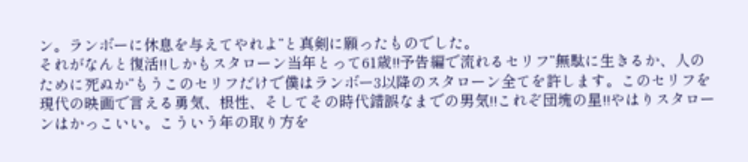ン。ランボーに休息を与えてやれよ”と真剣に願ったものでした。
それがなんと復活!!しかもスタローン当年とって61歳!!予告編で流れるセリフ”無駄に生きるか、人のために死ぬか”もうこのセリフだけで僕はランボー3以降のスタローン全てを許します。このセリフを現代の映画で言える勇気、根性、そしてその時代錯誤なまでの男気!!これぞ団塊の星!!やはりスタローンはかっこいい。こういう年の取り方を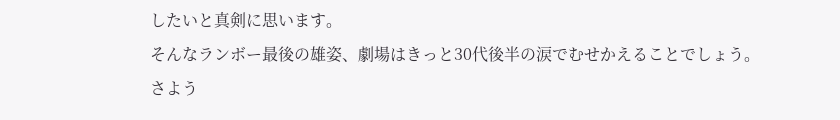したいと真剣に思います。
そんなランボー最後の雄姿、劇場はきっと30代後半の涙でむせかえることでしょう。
さよう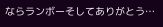ならランボーそしてありがとう…